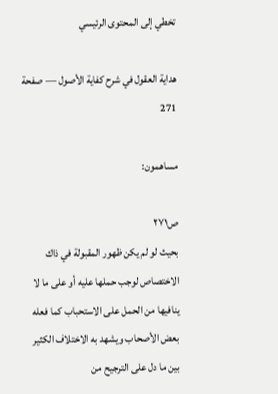تخطي إلى المحتوى الرئيسي

هداية العقول في شرح كفاية الأصول — صفحة 271

مساهمون:

ص٢٧١
بحيث لو لم يكن ظهور المقبولة في ذاك الاختصاص لوجب حملها عليه أو على ما لا ينافيها من الحمل على الاستحباب كما فعله بعض الأصحاب ويشهد به الاختلاف الكثير بين ما دل على الترجيح من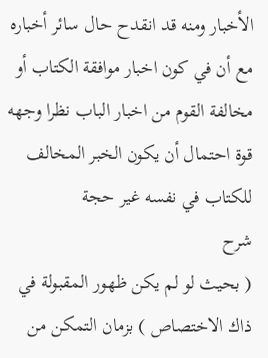الأخبار ومنه قد انقدح حال سائر أخباره مع أن في كون اخبار موافقة الكتاب أو مخالفة القوم من اخبار الباب نظرا وجهه قوة احتمال أن يكون الخبر المخالف للكتاب في نفسه غير حجة
شرح
( بحيث لو لم يكن ظهور المقبولة في ذاك الاختصاص ) بزمان التمكن من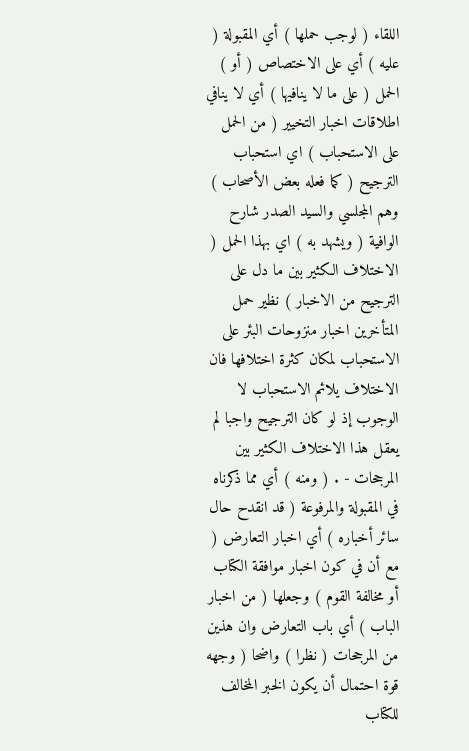اللقاء ( لوجب حملها ) أي المقبولة ( عليه ) أي على الاختصاص ( أو ) الحمل ( على ما لا ينافيها ) أي لا ينافي اطلاقات اخبار التخيير ( من الحمل على الاستحباب ) اي استحباب الترجيح ( كما فعله بعض الأصحاب ) وهم المجلسي والسيد الصدر شارح الوافية ( ويشهد به ) اي بهذا الحمل ( الاختلاف الكثير بين ما دل على الترجيح من الاخبار ) نظير حمل المتأخرين اخبار منزوحات البئر على الاستحباب لمكان كثرة اختلافها فان الاختلاف يلائم الاستحباب لا الوجوب إذ لو كان الترجيح واجبا لم يعقل هذا الاختلاف الكثير بين المرجحات - . ( ومنه ) أي مما ذكرناه في المقبولة والمرفوعة ( قد انقدح حال سائر أخباره ) أي اخبار التعارض ( مع أن في كون اخبار موافقة الكتاب أو مخالفة القوم ) وجعلها ( من اخبار الباب ) أي باب التعارض وان هذين من المرجحات ( نظرا ) واضحا ( وجهه قوة احتمال أن يكون الخبر المخالف للكتاب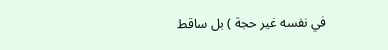في نفسه غير حجة ) بل ساقط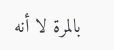بالمرة لا أنه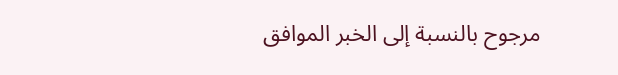مرجوح بالنسبة إلى الخبر الموافق